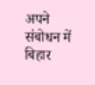अपने संबोधन में बिहार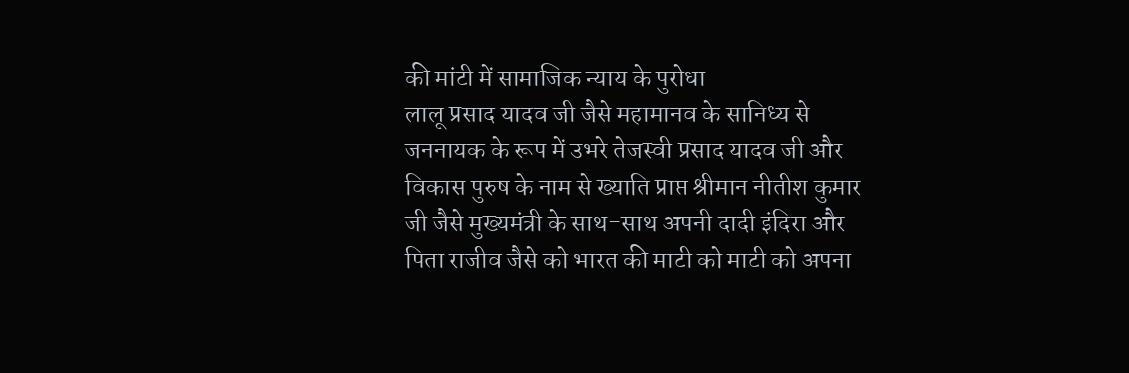की मांटी में सामाजिक न्याय के पुरोधा
लालू प्रसाद यादव जी जैसे महामानव के सानिध्य से जननायक के रूप में उभरे तेजस्वी प्रसाद यादव जी और विकास पुरुष के नाम से ख्याति प्राप्त श्रीमान नीतीश कुमार जी जैसे मुख्यमंत्री के साथ-साथ अपनी दादी इंदिरा और पिता राजीव जैसे को भारत की माटी को माटी को अपना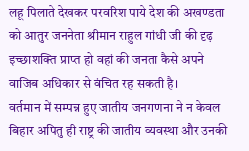लहू पिलाते देखकर परवरिश पाये देश की अखण्डता को आतुर जननेता श्रीमान राहुल गांधी जी की दृढ़ इच्छाशक्ति प्राप्त हो वहां की जनता कैसे अपने वाजिब अधिकार से वंचित रह सकती है।
वर्तमान में सम्पन्न हुए जातीय जनगणना ने न केवल बिहार अपितु ही राष्ट्र की जातीय व्यवस्था और उनकी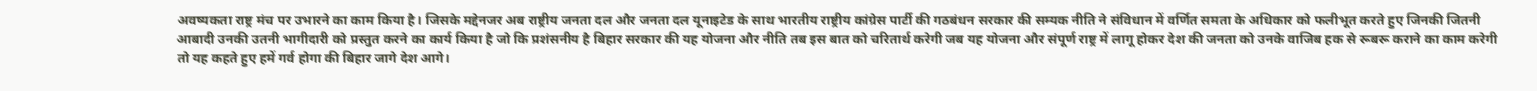अवष्यकता राष्ट्र मंच पर उभारने का काम किया है। जिसके मद्देनजर अब राष्ट्रीय जनता दल और जनता दल यूनाइटेड के साथ भारतीय राष्ट्रीय कांग्रेस पार्टी की गठबंधन सरकार की सम्यक नीति ने संविधान में वर्णित समता के अधिकार को फलीभूत करते हुए जिनकी जितनी आबादी उनकी उतनी भागीदारी को प्रस्तुत करने का कार्य किया है जो कि प्रशंसनीय है बिहार सरकार की यह योजना और नीति तब इस बात को चरितार्थ करेगी जब यह योजना और संपूर्ण राष्ट्र में लागू होकर देश की जनता को उनके वाजिब हक से रूबरू कराने का काम करेगी तो यह कहते हुए हमें गर्व होगा की बिहार जागे देश आगे।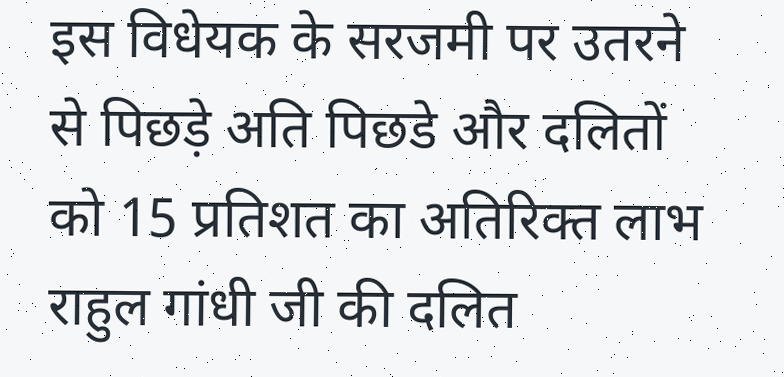इस विधेयक के सरजमी पर उतरने से पिछड़े अति पिछडे और दलितों को 15 प्रतिशत का अतिरिक्त लाभ राहुल गांधी जी की दलित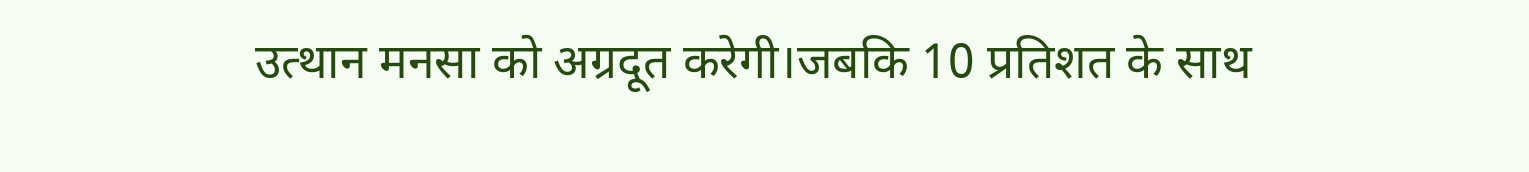उत्थान मनसा को अग्रदूत करेगी।जबकि 10 प्रतिशत के साथ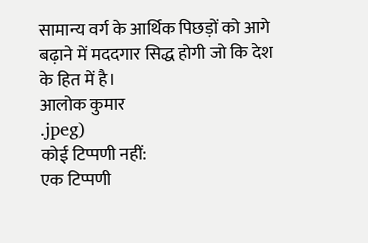सामान्य वर्ग के आर्थिक पिछड़ों को आगे बढ़ाने में मददगार सिद्ध होगी जो कि देश के हित में है।
आलोक कुमार
.jpeg)
कोई टिप्पणी नहीं:
एक टिप्पणी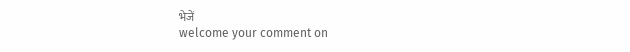भेजें
welcome your comment on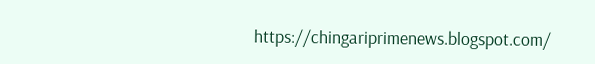https://chingariprimenews.blogspot.com/